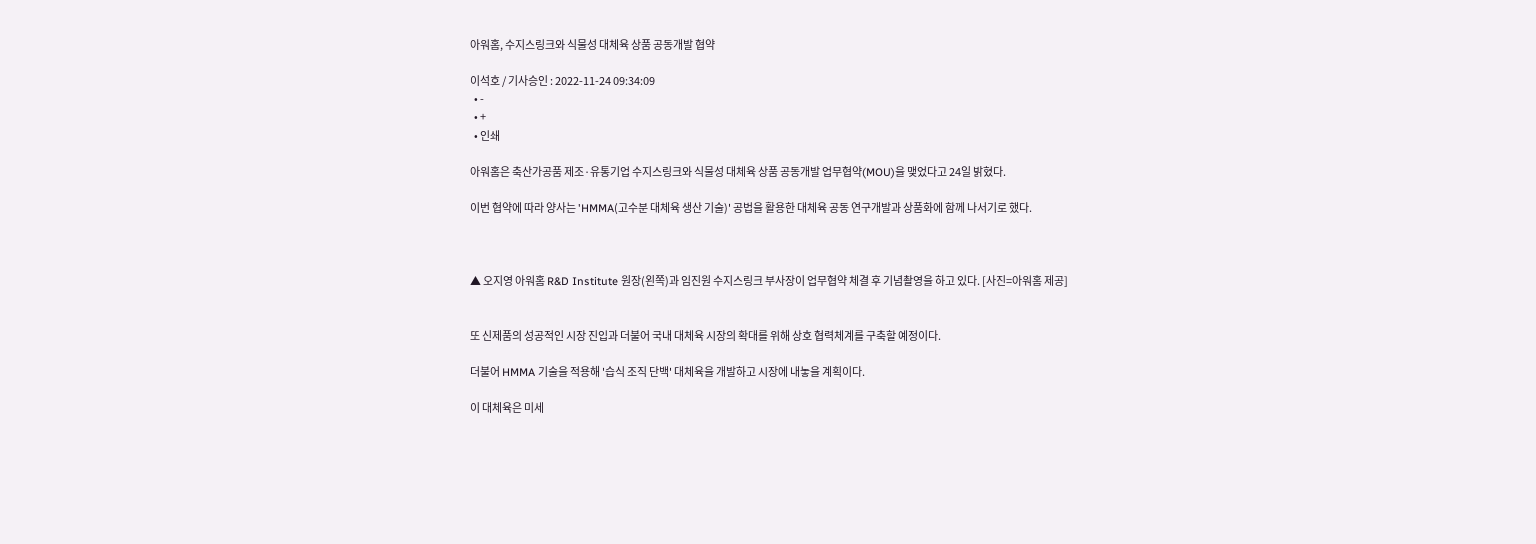아워홈, 수지스링크와 식물성 대체육 상품 공동개발 협약

이석호 / 기사승인 : 2022-11-24 09:34:09
  • -
  • +
  • 인쇄

아워홈은 축산가공품 제조·유통기업 수지스링크와 식물성 대체육 상품 공동개발 업무협약(MOU)을 맺었다고 24일 밝혔다.

이번 협약에 따라 양사는 'HMMA(고수분 대체육 생산 기술)' 공법을 활용한 대체육 공동 연구개발과 상품화에 함께 나서기로 했다.



▲ 오지영 아워홈 R&D Institute 원장(왼쪽)과 임진원 수지스링크 부사장이 업무협약 체결 후 기념촬영을 하고 있다. [사진=아워홈 제공]


또 신제품의 성공적인 시장 진입과 더불어 국내 대체육 시장의 확대를 위해 상호 협력체계를 구축할 예정이다.

더불어 HMMA 기술을 적용해 '습식 조직 단백' 대체육을 개발하고 시장에 내놓을 계획이다.

이 대체육은 미세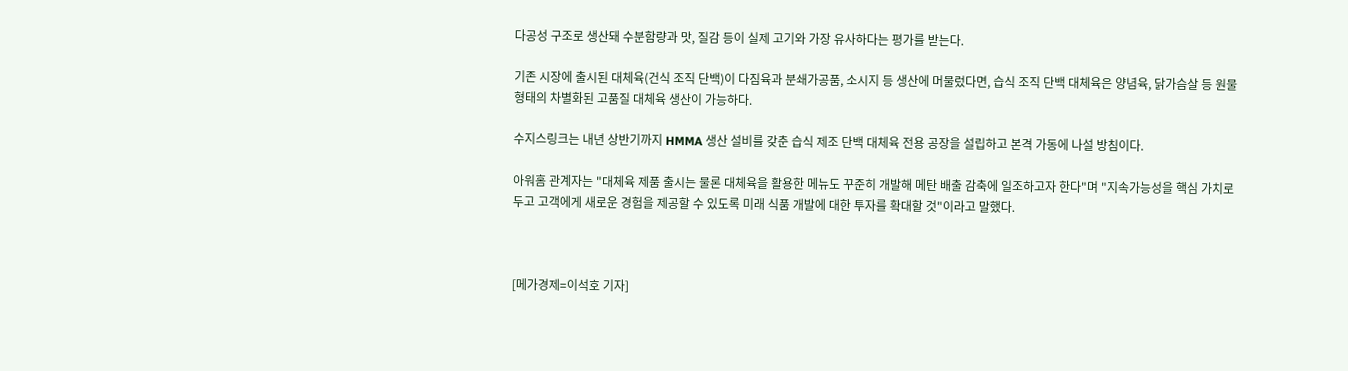다공성 구조로 생산돼 수분함량과 맛, 질감 등이 실제 고기와 가장 유사하다는 평가를 받는다.

기존 시장에 출시된 대체육(건식 조직 단백)이 다짐육과 분쇄가공품, 소시지 등 생산에 머물렀다면, 습식 조직 단백 대체육은 양념육, 닭가슴살 등 원물 형태의 차별화된 고품질 대체육 생산이 가능하다.

수지스링크는 내년 상반기까지 HMMA 생산 설비를 갖춘 습식 제조 단백 대체육 전용 공장을 설립하고 본격 가동에 나설 방침이다.

아워홈 관계자는 "대체육 제품 출시는 물론 대체육을 활용한 메뉴도 꾸준히 개발해 메탄 배출 감축에 일조하고자 한다"며 "지속가능성을 핵심 가치로 두고 고객에게 새로운 경험을 제공할 수 있도록 미래 식품 개발에 대한 투자를 확대할 것"이라고 말했다.



[메가경제=이석호 기자]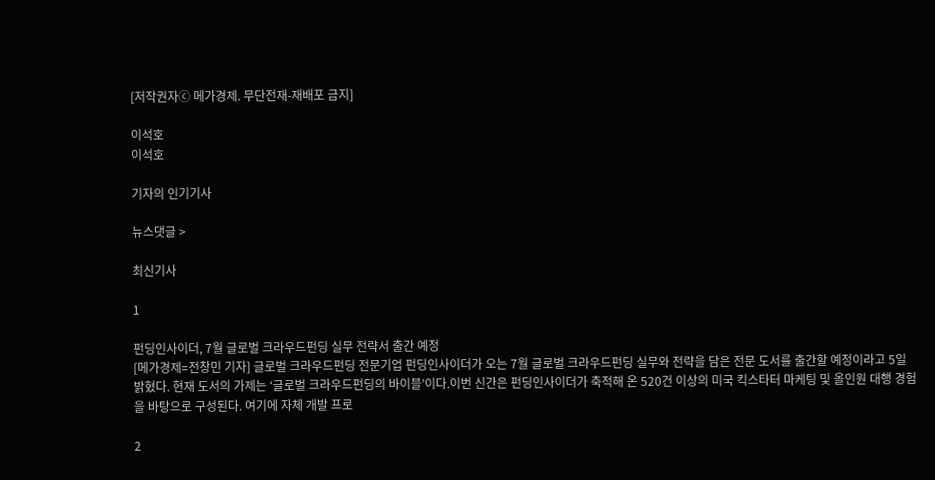[저작권자ⓒ 메가경제. 무단전재-재배포 금지]

이석호
이석호

기자의 인기기사

뉴스댓글 >

최신기사

1

펀딩인사이더, 7월 글로벌 크라우드펀딩 실무 전략서 출간 예정
[메가경제=전창민 기자] 글로벌 크라우드펀딩 전문기업 펀딩인사이더가 오는 7월 글로벌 크라우드펀딩 실무와 전략을 담은 전문 도서를 출간할 예정이라고 5일 밝혔다. 현재 도서의 가제는 ‘글로벌 크라우드펀딩의 바이블’이다.이번 신간은 펀딩인사이더가 축적해 온 520건 이상의 미국 킥스타터 마케팅 및 올인원 대행 경험을 바탕으로 구성된다. 여기에 자체 개발 프로

2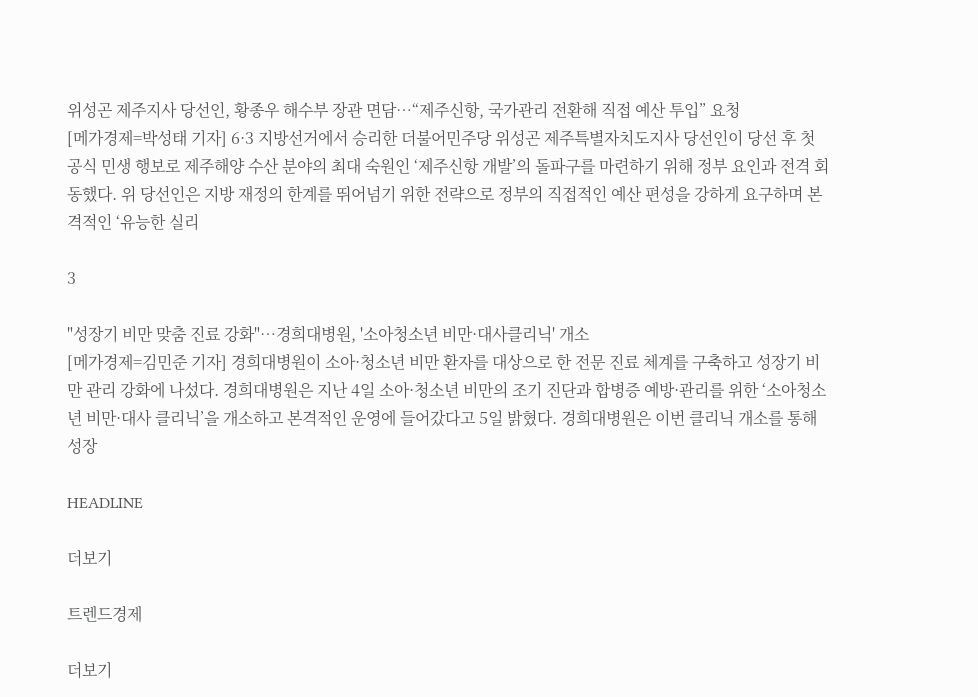위성곤 제주지사 당선인, 황종우 해수부 장관 면담…“제주신항, 국가관리 전환해 직접 예산 투입” 요청
[메가경제=박성태 기자] 6·3 지방선거에서 승리한 더불어민주당 위성곤 제주특별자치도지사 당선인이 당선 후 첫 공식 민생 행보로 제주해양 수산 분야의 최대 숙원인 ‘제주신항 개발’의 돌파구를 마련하기 위해 정부 요인과 전격 회동했다. 위 당선인은 지방 재정의 한계를 뛰어넘기 위한 전략으로 정부의 직접적인 예산 편성을 강하게 요구하며 본격적인 ‘유능한 실리

3

"성장기 비만 맞춤 진료 강화"…경희대병원, '소아청소년 비만·대사클리닉' 개소
[메가경제=김민준 기자] 경희대병원이 소아·청소년 비만 환자를 대상으로 한 전문 진료 체계를 구축하고 성장기 비만 관리 강화에 나섰다. 경희대병원은 지난 4일 소아·청소년 비만의 조기 진단과 합병증 예방·관리를 위한 ‘소아청소년 비만·대사 클리닉’을 개소하고 본격적인 운영에 들어갔다고 5일 밝혔다. 경희대병원은 이번 클리닉 개소를 통해 성장

HEADLINE

더보기

트렌드경제

더보기